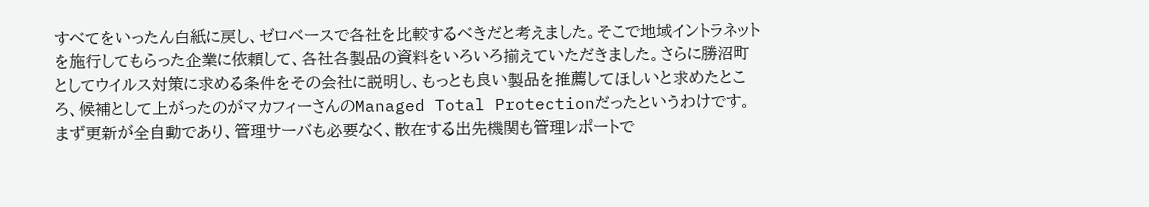すべてをいったん白紙に戻し、ゼロベースで各社を比較するべきだと考えました。そこで地域イントラネットを施行してもらった企業に依頼して、各社各製品の資料をいろいろ揃えていただきました。さらに勝沼町としてウイルス対策に求める条件をその会社に説明し、もっとも良い製品を推薦してほしいと求めたところ、候補として上がったのがマカフィーさんのManaged Total Protectionだったというわけです。
まず更新が全自動であり、管理サーバも必要なく、散在する出先機関も管理レポートで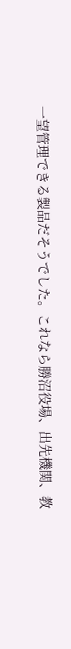一望管理できる製品だそうでした。これなら勝沼役場、出先機関、教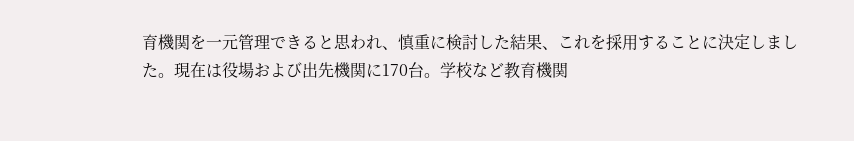育機関を一元管理できると思われ、慎重に検討した結果、これを採用することに決定しました。現在は役場および出先機関に170台。学校など教育機関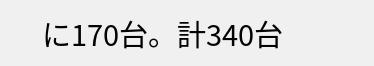に170台。計340台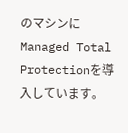のマシンにManaged Total Protectionを導入しています。